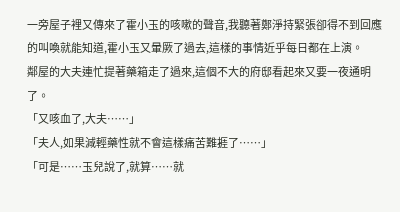一旁屋子裡又傳來了霍小玉的咳嗽的聲音,我聽著鄭淨持緊張卻得不到回應的叫喚就能知道,霍小玉又暈厥了過去,這樣的事情近乎每日都在上演。
鄰屋的大夫連忙提著藥箱走了過來,這個不大的府邸看起來又要一夜通明了。
「又咳血了,大夫……」
「夫人,如果減輕藥性就不會這樣痛苦難捱了……」
「可是……玉兒說了,就算……就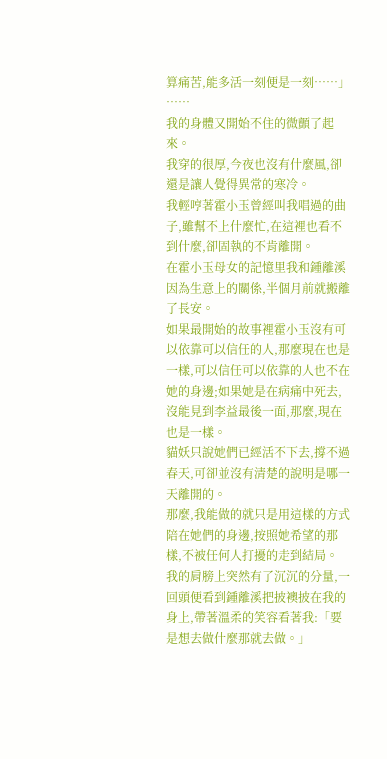算痛苦,能多活一刻便是一刻……」
……
我的身體又開始不住的微顫了起來。
我穿的很厚,今夜也沒有什麼風,卻還是讓人覺得異常的寒冷。
我輕哼著霍小玉曾經叫我唱過的曲子,雖幫不上什麼忙,在這裡也看不到什麼,卻固執的不肯離開。
在霍小玉母女的記憶里我和鍾離溪因為生意上的關係,半個月前就搬離了長安。
如果最開始的故事裡霍小玉沒有可以依靠可以信任的人,那麼現在也是一樣,可以信任可以依靠的人也不在她的身邊;如果她是在病痛中死去,沒能見到李益最後一面,那麼,現在也是一樣。
貓妖只說她們已經活不下去,撐不過春天,可卻並沒有清楚的說明是哪一天離開的。
那麼,我能做的就只是用這樣的方式陪在她們的身邊,按照她希望的那樣,不被任何人打擾的走到結局。
我的肩膀上突然有了沉沉的分量,一回頭便看到鍾離溪把披襖披在我的身上,帶著溫柔的笑容看著我:「要是想去做什麼那就去做。」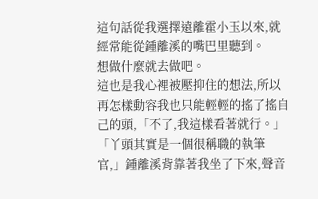這句話從我選擇遠離霍小玉以來,就經常能從鍾離溪的嘴巴里聽到。
想做什麼就去做吧。
這也是我心裡被壓抑住的想法,所以再怎樣動容我也只能輕輕的搖了搖自己的頭,「不了,我這樣看著就行。」
「丫頭其實是一個很稱職的執筆官,」鍾離溪背靠著我坐了下來,聲音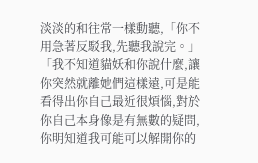淡淡的和往常一樣動聽,「你不用急著反駁我,先聽我說完。」
「我不知道貓妖和你說什麼,讓你突然就離她們這樣遠,可是能看得出你自己最近很煩惱,對於你自己本身像是有無數的疑問,你明知道我可能可以解開你的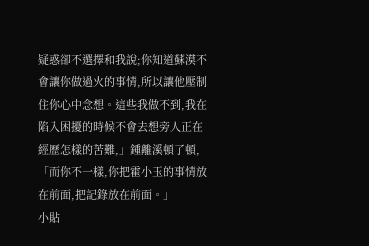疑惑卻不選擇和我說;你知道蘇漠不會讓你做過火的事情,所以讓他壓制住你心中念想。這些我做不到,我在陷入困擾的時候不會去想旁人正在經歷怎樣的苦難,」鍾離溪頓了頓,「而你不一樣,你把霍小玉的事情放在前面,把記錄放在前面。」
小貼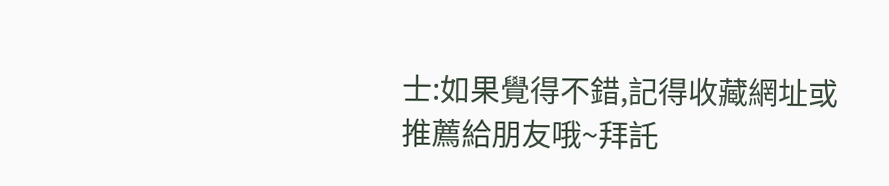士:如果覺得不錯,記得收藏網址或推薦給朋友哦~拜託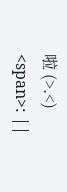啦 (>.<)
<span>: ||